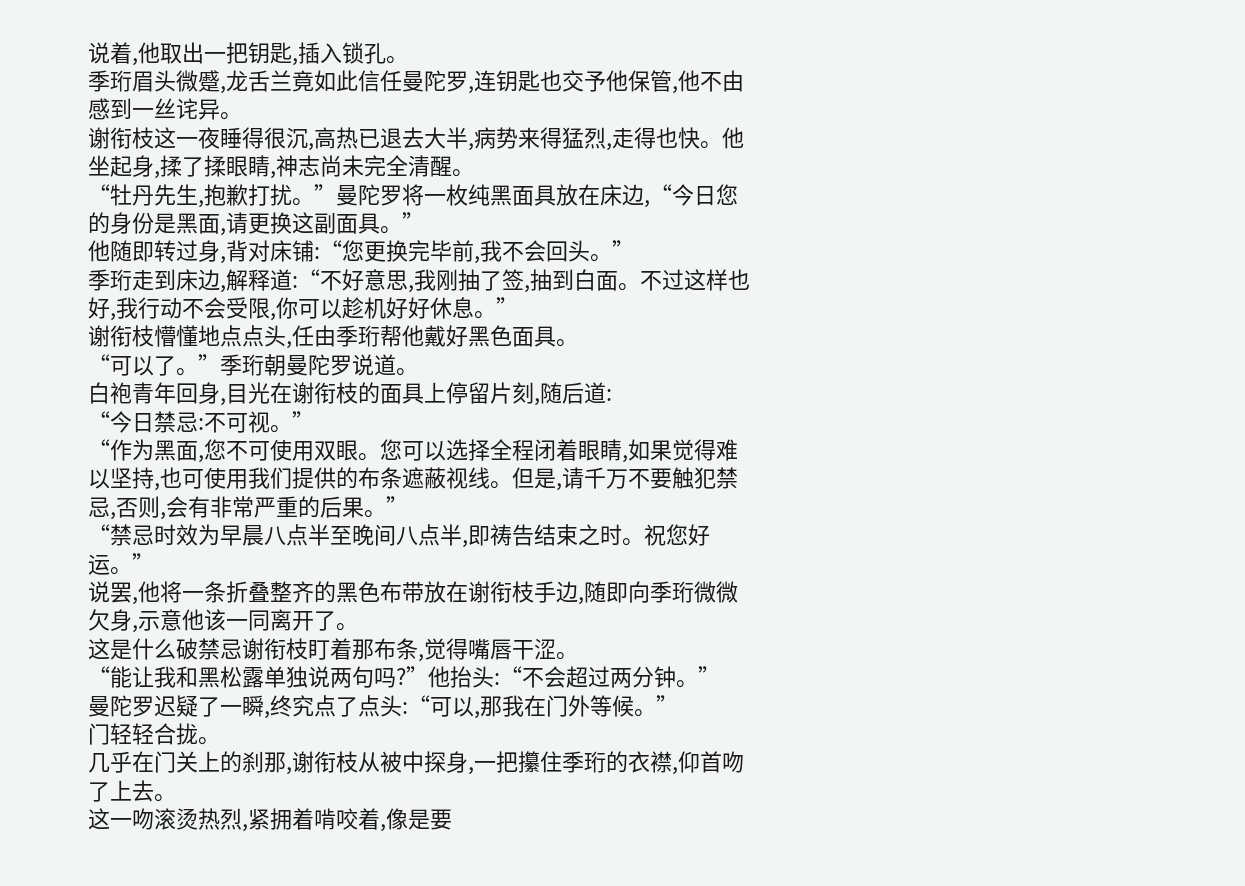说着,他取出一把钥匙,插入锁孔。
季珩眉头微蹙,龙舌兰竟如此信任曼陀罗,连钥匙也交予他保管,他不由感到一丝诧异。
谢衔枝这一夜睡得很沉,高热已退去大半,病势来得猛烈,走得也快。他坐起身,揉了揉眼睛,神志尚未完全清醒。
“牡丹先生,抱歉打扰。”曼陀罗将一枚纯黑面具放在床边,“今日您的身份是黑面,请更换这副面具。”
他随即转过身,背对床铺:“您更换完毕前,我不会回头。”
季珩走到床边,解释道:“不好意思,我刚抽了签,抽到白面。不过这样也好,我行动不会受限,你可以趁机好好休息。”
谢衔枝懵懂地点点头,任由季珩帮他戴好黑色面具。
“可以了。”季珩朝曼陀罗说道。
白袍青年回身,目光在谢衔枝的面具上停留片刻,随后道:
“今日禁忌:不可视。”
“作为黑面,您不可使用双眼。您可以选择全程闭着眼睛,如果觉得难以坚持,也可使用我们提供的布条遮蔽视线。但是,请千万不要触犯禁忌,否则,会有非常严重的后果。”
“禁忌时效为早晨八点半至晚间八点半,即祷告结束之时。祝您好运。”
说罢,他将一条折叠整齐的黑色布带放在谢衔枝手边,随即向季珩微微欠身,示意他该一同离开了。
这是什么破禁忌谢衔枝盯着那布条,觉得嘴唇干涩。
“能让我和黑松露单独说两句吗?”他抬头:“不会超过两分钟。”
曼陀罗迟疑了一瞬,终究点了点头:“可以,那我在门外等候。”
门轻轻合拢。
几乎在门关上的刹那,谢衔枝从被中探身,一把攥住季珩的衣襟,仰首吻了上去。
这一吻滚烫热烈,紧拥着啃咬着,像是要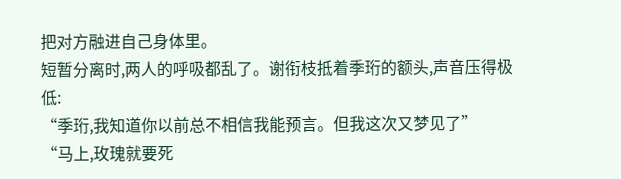把对方融进自己身体里。
短暂分离时,两人的呼吸都乱了。谢衔枝抵着季珩的额头,声音压得极低:
“季珩,我知道你以前总不相信我能预言。但我这次又梦见了”
“马上,玫瑰就要死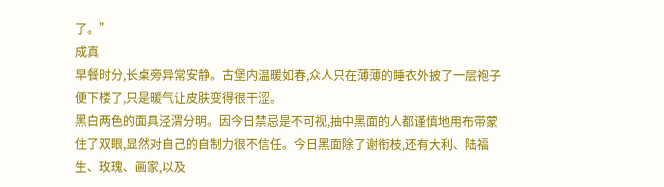了。”
成真
早餐时分,长桌旁异常安静。古堡内温暖如春,众人只在薄薄的睡衣外披了一层袍子便下楼了,只是暖气让皮肤变得很干涩。
黑白两色的面具泾渭分明。因今日禁忌是不可视,抽中黑面的人都谨慎地用布带蒙住了双眼,显然对自己的自制力很不信任。今日黑面除了谢衔枝,还有大利、陆福生、玫瑰、画家,以及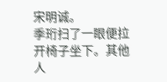宋明诚。
季珩扫了一眼便拉开椅子坐下。其他人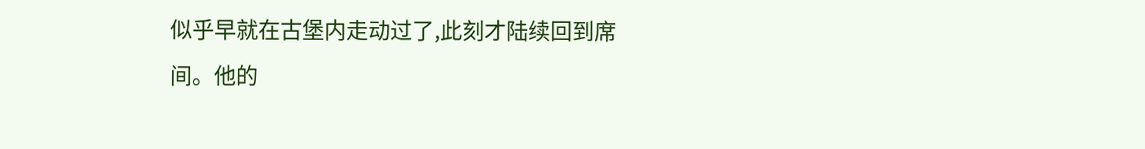似乎早就在古堡内走动过了,此刻才陆续回到席间。他的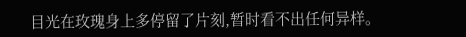目光在玫瑰身上多停留了片刻,暂时看不出任何异样。